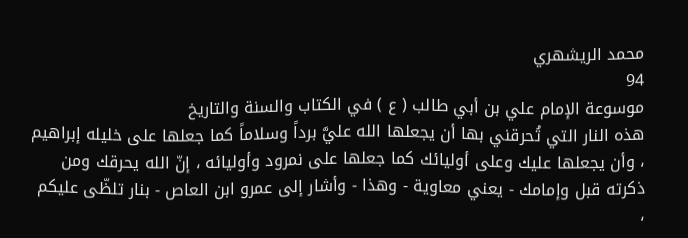محمد الريشهري
94
موسوعة الإمام علي بن أبي طالب ( ع ) في الكتاب والسنة والتاريخ
هذه النار التي تُحرقني بها أن يجعلها الله عليَّ برداً وسلاماً كما جعلها على خليله إبراهيم ، وأن يجعلها عليك وعلى أوليائك كما جعلها على نمرود وأوليائه ، إنّ الله يحرقك ومن ذكرته قبل وإمامك - يعني معاوية - وهذا - وأشار إلى عمرو ابن العاص - بنار تلظّى عليكم ،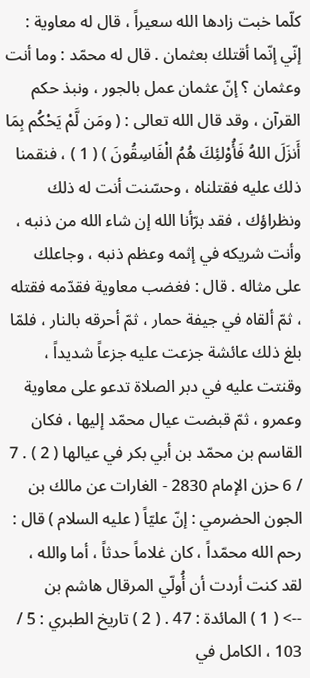كلّما خبت زادها الله سعيراً ، قال له معاوية : إنّي إنّما أقتلك بعثمان . قال له محمّد : وما أنت وعثمان ؟ إنّ عثمان عمل بالجور ، ونبذ حكم القرآن ، وقد قال الله تعالى : ( ومَن لَّمْ يَحْكُم بِمَا أَنزَلَ اللهُ فَأُوْلئِكَ هُمُ الْفَاسِقُونَ ) ( 1 ) ، فنقمنا ذلك عليه فقتلناه ، وحسّنت أنت له ذلك ونظراؤك ، فقد برّأنا الله إن شاء الله من ذنبه ، وأنت شريكه في إثمه وعظم ذنبه ، وجاعلك على مثاله . قال : فغضب معاوية فقدّمه فقتله ، ثمّ ألقاه في جيفة حمار ، ثمّ أحرقه بالنار ، فلمّا بلغ ذلك عائشة جزعت عليه جزعاً شديداً ، وقنتت عليه في دبر الصلاة تدعو على معاوية وعمرو ، ثمّ قبضت عيال محمّد إليها ، فكان القاسم بن محمّد بن أبي بكر في عيالها ( 2 ) . 7 / 6 حزن الإمام 2830 - الغارات عن مالك بن الجون الحضرمي : إنّ عليّاً ( عليه السلام ) قال : رحم الله محمّداً ، كان غلاماً حدثاً ، أما والله ، لقد كنت أردت أن أُولّي المرقال هاشم بن
--> ( 1 ) المائدة : 47 . ( 2 ) تاريخ الطبري : 5 / 103 ، الكامل في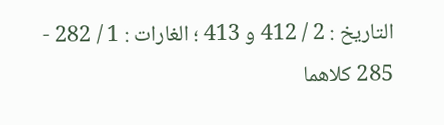التاريخ : 2 / 412 و 413 ؛ الغارات : 1 / 282 - 285 كلاهما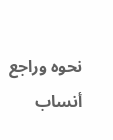نحوه وراجع أنساب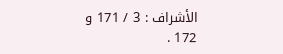الأشراف : 3 / 171 و 172 .